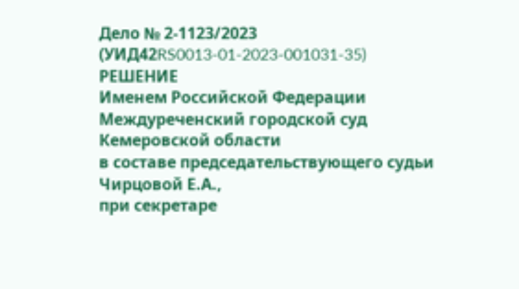Дело № 2-1123/2023
(УИД42RS0013-01-2023-001031-35)
РЕШЕНИЕ
Именем Российской Федерации
Междуреченский городской суд
Кемеровской области
в составе председательствующего судьи Чирцовой Е.А.,
при секретаре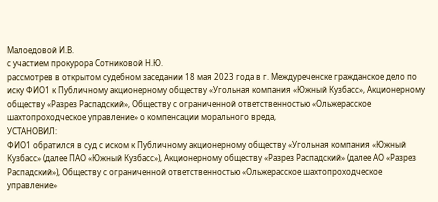Малоедовой И.В.
с участием прокурора Сотниковой Н.Ю.
рассмотрев в открытом судебном заседании 18 мая 2023 года в г. Междуреченске гражданское дело по иску ФИО1 к Публичному акционерному обществу «Угольная компания «Южный Кузбасс», Акционерному обществу «Разрез Распадский», Обществу с ограниченной ответственностью «Ольжерасское шахтопроходческое управление» о компенсации морального вреда,
УСТАНОВИЛ:
ФИО1 обратился в суд с иском к Публичному акционерному обществу «Угольная компания «Южный Кузбасс» (далее ПАО «Южный Кузбасс»), Акционерному обществу «Разрез Распадский» (далее АО «Разрез Распадский»), Обществу с ограниченной ответственностью «Ольжерасское шахтопроходческое управление»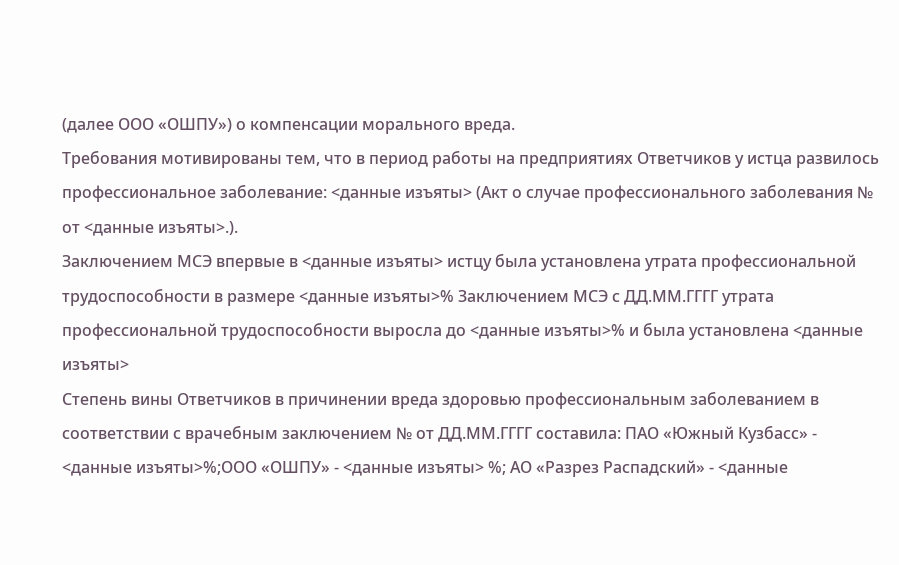(далее ООО «ОШПУ») о компенсации морального вреда.
Требования мотивированы тем, что в период работы на предприятиях Ответчиков у истца развилось профессиональное заболевание: <данные изъяты> (Акт о случае профессионального заболевания № от <данные изъяты>.).
Заключением МСЭ впервые в <данные изъяты> истцу была установлена утрата профессиональной трудоспособности в размере <данные изъяты>% Заключением МСЭ с ДД.ММ.ГГГГ утрата профессиональной трудоспособности выросла до <данные изъяты>% и была установлена <данные изъяты>
Степень вины Ответчиков в причинении вреда здоровью профессиональным заболеванием в соответствии с врачебным заключением № от ДД.ММ.ГГГГ составила: ПАО «Южный Кузбасс» - <данные изъяты>%;ООО «ОШПУ» - <данные изъяты> %; АО «Разрез Распадский» - <данные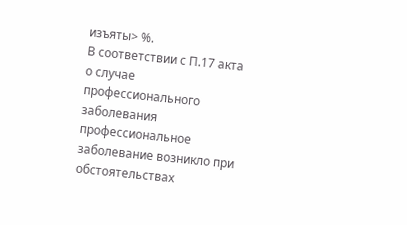изъяты> %.
В соответствии с П.17 акта о случае профессионального заболевания профессиональное заболевание возникло при обстоятельствах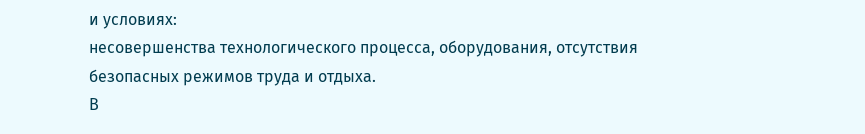и условиях:
несовершенства технологического процесса, оборудования, отсутствия безопасных режимов труда и отдыха.
В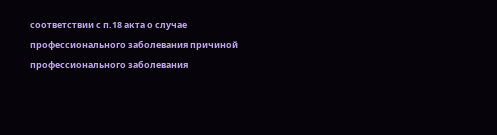соответствии с п.18 акта о случае профессионального заболевания причиной профессионального заболевания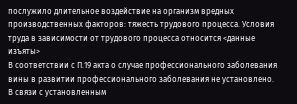послужило длительное воздействие на организм вредных производственных факторов: тяжесть трудового процесса. Условия труда в зависимости от трудового процесса относится <данные изъяты>
В соответствии с П.19 акта о случае профессионального заболевания вины в развитии профессионального заболевания не установлено.
В связи с установленным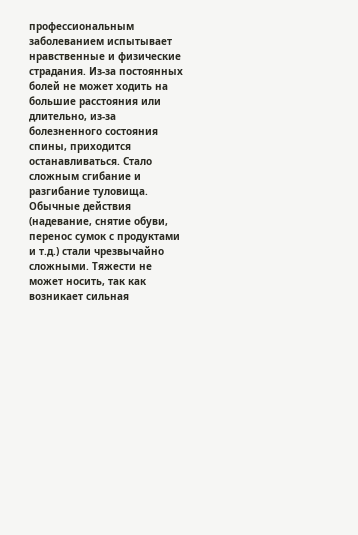профессиональным заболеванием испытывает нравственные и физические страдания. Из-за постоянных болей не может ходить на большие расстояния или длительно, из-за болезненного состояния спины, приходится останавливаться. Стало сложным сгибание и разгибание туловища. Обычные действия (надевание, снятие обуви, перенос сумок с продуктами и т.д.) стали чрезвычайно сложными. Тяжести не может носить, так как возникает сильная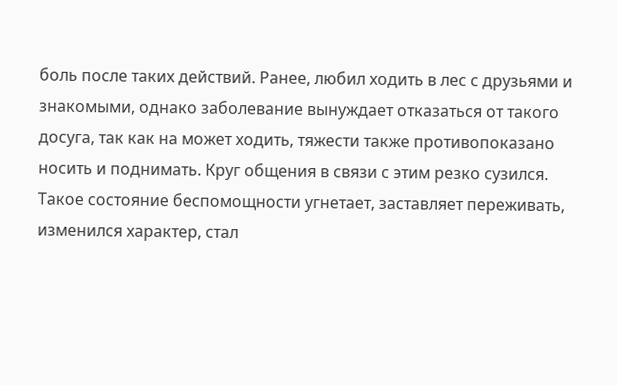боль после таких действий. Ранее, любил ходить в лес с друзьями и знакомыми, однако заболевание вынуждает отказаться от такого досуга, так как на может ходить, тяжести также противопоказано носить и поднимать. Круг общения в связи с этим резко сузился. Такое состояние беспомощности угнетает, заставляет переживать, изменился характер, стал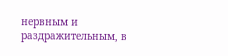нервным и раздражительным, в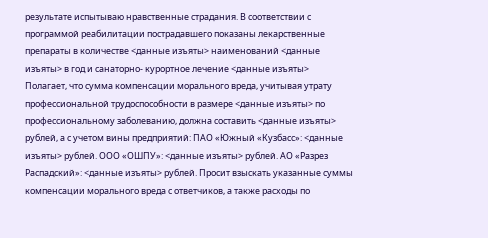результате испытываю нравственные страдания. В соответствии с программой реабилитации пострадавшего показаны лекарственные препараты в количестве <данные изъяты> наименований <данные изъяты> в год и санаторно- курортное лечение <данные изъяты>
Полагает, что сумма компенсации морального вреда, учитывая утрату профессиональной трудоспособности в размере <данные изъяты> по профессиональному заболеванию, должна составить <данные изъяты> рублей, а с учетом вины предприятий: ПАО «Южный «Кузбасс»: <данные изъяты> рублей. ООО «ОШПУ»: <данные изъяты> рублей. АО «Разрез Распадский»: <данные изъяты> рублей. Просит взыскать указанные суммы компенсации морального вреда с ответчиков, а также расходы по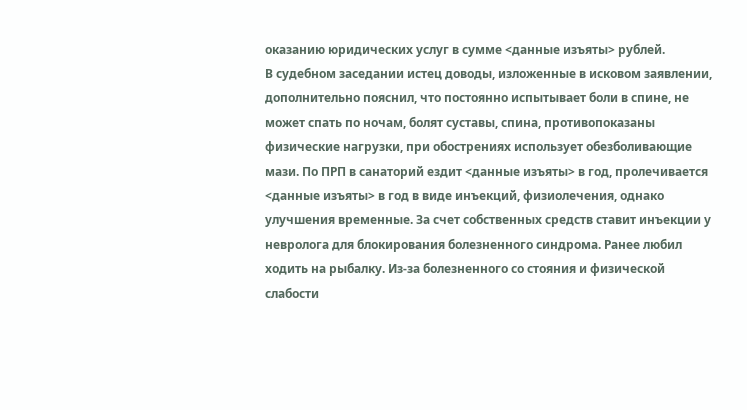оказанию юридических услуг в сумме <данные изъяты> рублей.
В судебном заседании истец доводы, изложенные в исковом заявлении, дополнительно пояснил, что постоянно испытывает боли в спине, не может спать по ночам, болят суставы, спина, противопоказаны физические нагрузки, при обострениях использует обезболивающие мази. По ПРП в санаторий ездит <данные изъяты> в год, пролечивается <данные изъяты> в год в виде инъекций, физиолечения, однако улучшения временные. За счет собственных средств ставит инъекции у невролога для блокирования болезненного синдрома. Ранее любил ходить на рыбалку. Из-за болезненного со стояния и физической слабости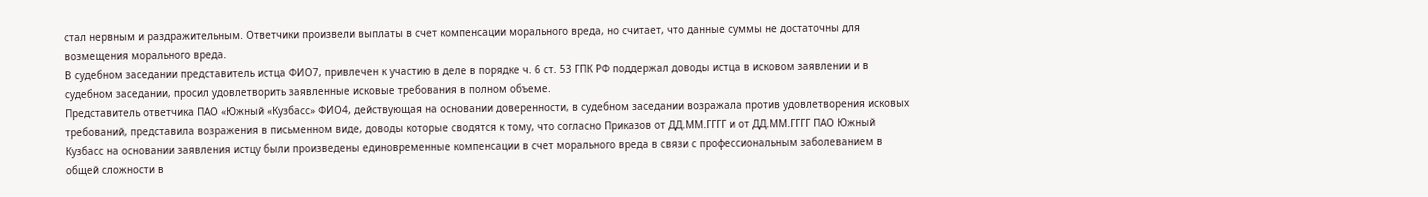стал нервным и раздражительным. Ответчики произвели выплаты в счет компенсации морального вреда, но считает, что данные суммы не достаточны для возмещения морального вреда.
В судебном заседании представитель истца ФИО7, привлечен к участию в деле в порядке ч. 6 ст. 53 ГПК РФ поддержал доводы истца в исковом заявлении и в судебном заседании, просил удовлетворить заявленные исковые требования в полном объеме.
Представитель ответчика ПАО «Южный «Кузбасс» ФИО4, действующая на основании доверенности, в судебном заседании возражала против удовлетворения исковых требований, представила возражения в письменном виде, доводы которые сводятся к тому, что согласно Приказов от ДД.ММ.ГГГГ и от ДД.ММ.ГГГГ ПАО Южный Кузбасс на основании заявления истцу были произведены единовременные компенсации в счет морального вреда в связи с профессиональным заболеванием в общей сложности в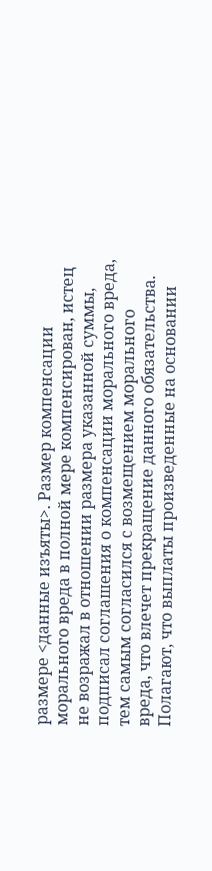размере <данные изъяты>. Размер компенсации морального вреда в полной мере компенсирован, истец не возражал в отношении размера указанной суммы, подписал соглашения о компенсации морального вреда, тем самым согласился с возмещением морального вреда, что влечет прекращение данного обязательства. Полагают, что выплаты произведенные на основании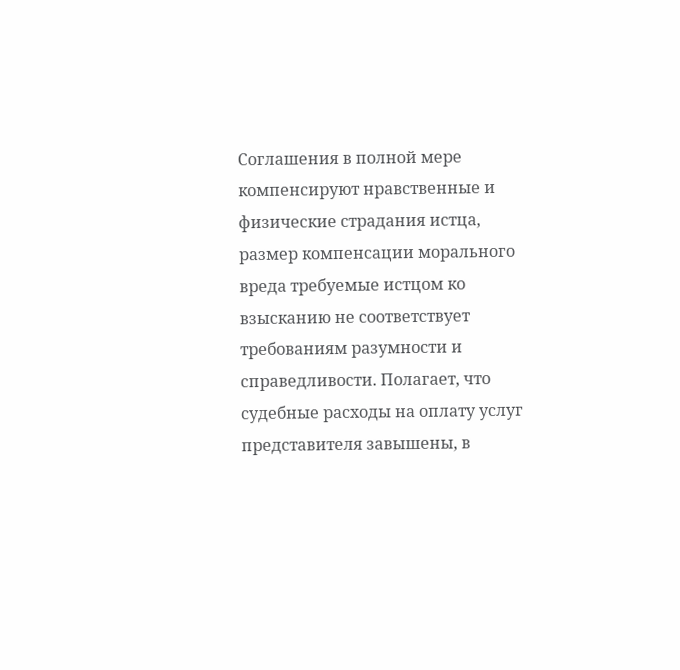Соглашения в полной мере компенсируют нравственные и физические страдания истца, размер компенсации морального вреда требуемые истцом ко взысканию не соответствует требованиям разумности и справедливости. Полагает, что судебные расходы на оплату услуг представителя завышены, в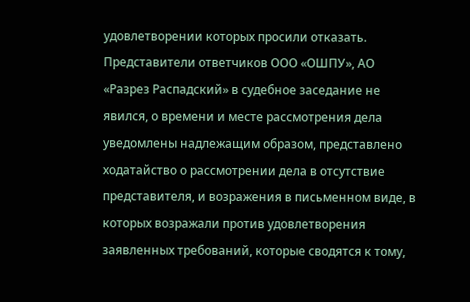удовлетворении которых просили отказать.
Представители ответчиков ООО «ОШПУ», АО «Разрез Распадский» в судебное заседание не явился, о времени и месте рассмотрения дела уведомлены надлежащим образом, представлено ходатайство о рассмотрении дела в отсутствие представителя, и возражения в письменном виде, в которых возражали против удовлетворения заявленных требований, которые сводятся к тому,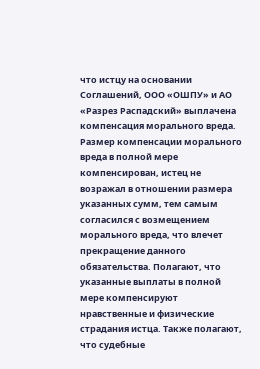что истцу на основании Соглашений, ООО «ОШПУ» и АО «Разрез Распадский» выплачена компенсация морального вреда. Размер компенсации морального вреда в полной мере компенсирован, истец не возражал в отношении размера указанных сумм, тем самым согласился с возмещением морального вреда, что влечет прекращение данного обязательства. Полагают, что указанные выплаты в полной мере компенсируют нравственные и физические страдания истца. Также полагают, что судебные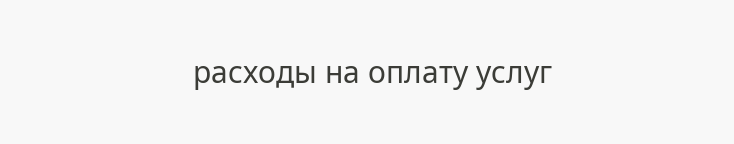расходы на оплату услуг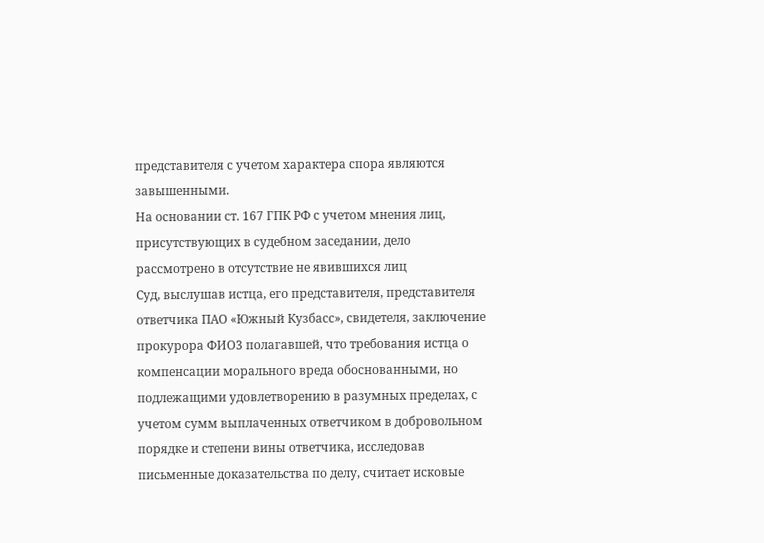представителя с учетом характера спора являются завышенными.
На основании ст. 167 ГПК РФ с учетом мнения лиц, присутствующих в судебном заседании, дело рассмотрено в отсутствие не явившихся лиц
Суд, выслушав истца, его представителя, представителя ответчика ПАО «Южный Кузбасс», свидетеля, заключение прокурора ФИО3 полагавшей, что требования истца о компенсации морального вреда обоснованными, но подлежащими удовлетворению в разумных пределах, с учетом сумм выплаченных ответчиком в добровольном порядке и степени вины ответчика, исследовав письменные доказательства по делу, считает исковые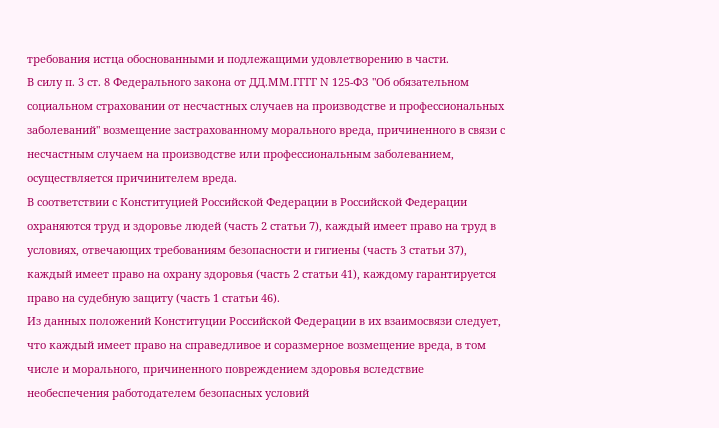требования истца обоснованными и подлежащими удовлетворению в части.
В силу п. 3 ст. 8 Федерального закона от ДД.ММ.ГГГГ N 125-ФЗ "Об обязательном социальном страховании от несчастных случаев на производстве и профессиональных заболеваний" возмещение застрахованному морального вреда, причиненного в связи с несчастным случаем на производстве или профессиональным заболеванием, осуществляется причинителем вреда.
В соответствии с Конституцией Российской Федерации в Российской Федерации охраняются труд и здоровье людей (часть 2 статьи 7), каждый имеет право на труд в условиях, отвечающих требованиям безопасности и гигиены (часть 3 статьи 37), каждый имеет право на охрану здоровья (часть 2 статьи 41), каждому гарантируется право на судебную защиту (часть 1 статьи 46).
Из данных положений Конституции Российской Федерации в их взаимосвязи следует, что каждый имеет право на справедливое и соразмерное возмещение вреда, в том числе и морального, причиненного повреждением здоровья вследствие необеспечения работодателем безопасных условий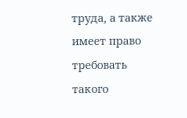труда, а также имеет право требовать такого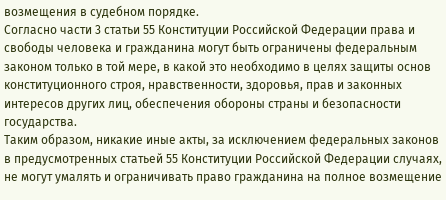возмещения в судебном порядке.
Согласно части 3 статьи 55 Конституции Российской Федерации права и свободы человека и гражданина могут быть ограничены федеральным законом только в той мере, в какой это необходимо в целях защиты основ конституционного строя, нравственности, здоровья, прав и законных интересов других лиц, обеспечения обороны страны и безопасности государства.
Таким образом, никакие иные акты, за исключением федеральных законов в предусмотренных статьей 55 Конституции Российской Федерации случаях, не могут умалять и ограничивать право гражданина на полное возмещение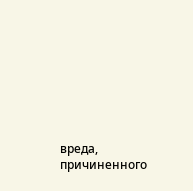вреда, причиненного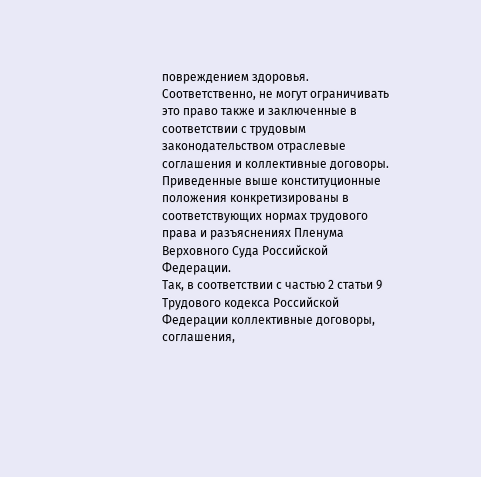повреждением здоровья. Соответственно, не могут ограничивать это право также и заключенные в соответствии с трудовым законодательством отраслевые соглашения и коллективные договоры.
Приведенные выше конституционные положения конкретизированы в соответствующих нормах трудового права и разъяснениях Пленума Верховного Суда Российской Федерации.
Так, в соответствии с частью 2 статьи 9 Трудового кодекса Российской Федерации коллективные договоры, соглашения,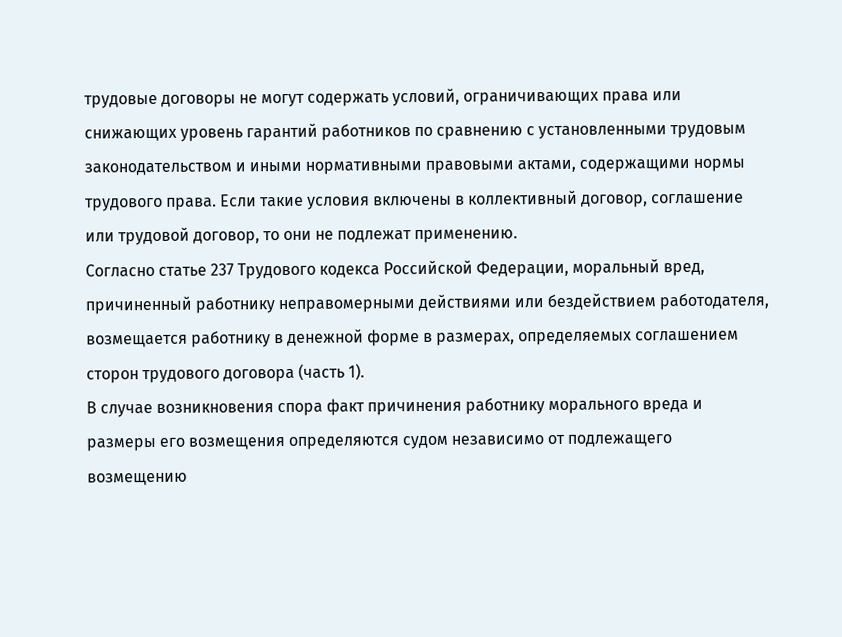трудовые договоры не могут содержать условий, ограничивающих права или снижающих уровень гарантий работников по сравнению с установленными трудовым законодательством и иными нормативными правовыми актами, содержащими нормы трудового права. Если такие условия включены в коллективный договор, соглашение или трудовой договор, то они не подлежат применению.
Согласно статье 237 Трудового кодекса Российской Федерации, моральный вред, причиненный работнику неправомерными действиями или бездействием работодателя, возмещается работнику в денежной форме в размерах, определяемых соглашением сторон трудового договора (часть 1).
В случае возникновения спора факт причинения работнику морального вреда и размеры его возмещения определяются судом независимо от подлежащего возмещению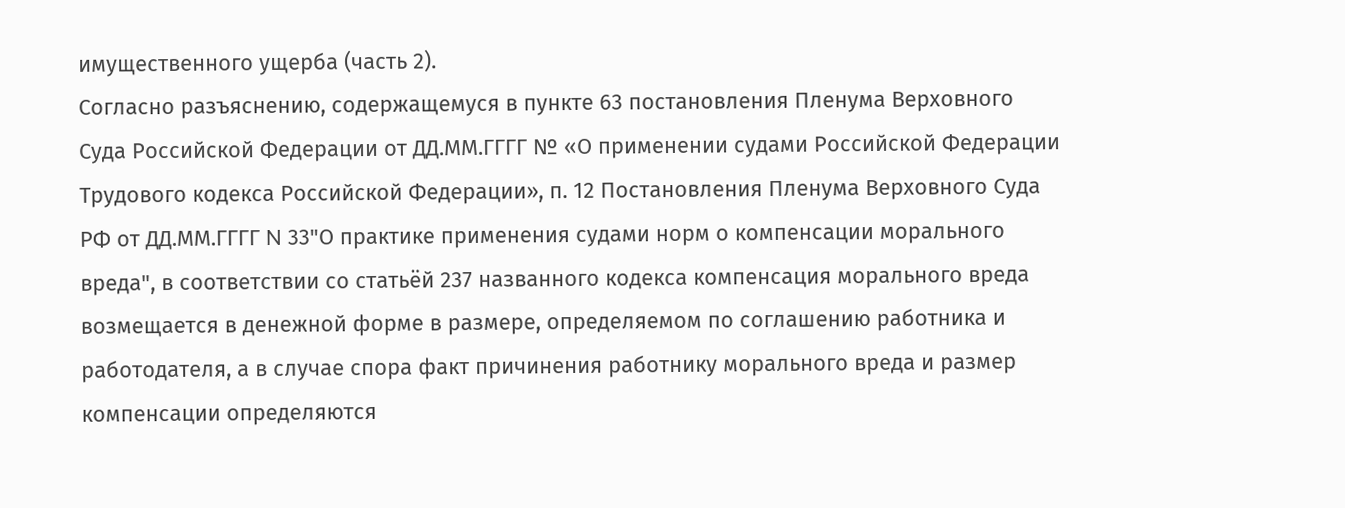имущественного ущерба (часть 2).
Согласно разъяснению, содержащемуся в пункте 63 постановления Пленума Верховного Суда Российской Федерации от ДД.ММ.ГГГГ № «О применении судами Российской Федерации Трудового кодекса Российской Федерации», п. 12 Постановления Пленума Верховного Суда РФ от ДД.ММ.ГГГГ N 33"О практике применения судами норм о компенсации морального вреда", в соответствии со статьёй 237 названного кодекса компенсация морального вреда возмещается в денежной форме в размере, определяемом по соглашению работника и работодателя, а в случае спора факт причинения работнику морального вреда и размер компенсации определяются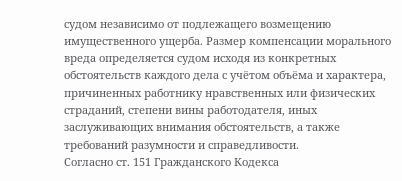судом независимо от подлежащего возмещению имущественного ущерба. Размер компенсации морального вреда определяется судом исходя из конкретных обстоятельств каждого дела с учётом объёма и характера, причиненных работнику нравственных или физических страданий, степени вины работодателя, иных заслуживающих внимания обстоятельств, а также требований разумности и справедливости.
Согласно ст. 151 Гражданского Кодекса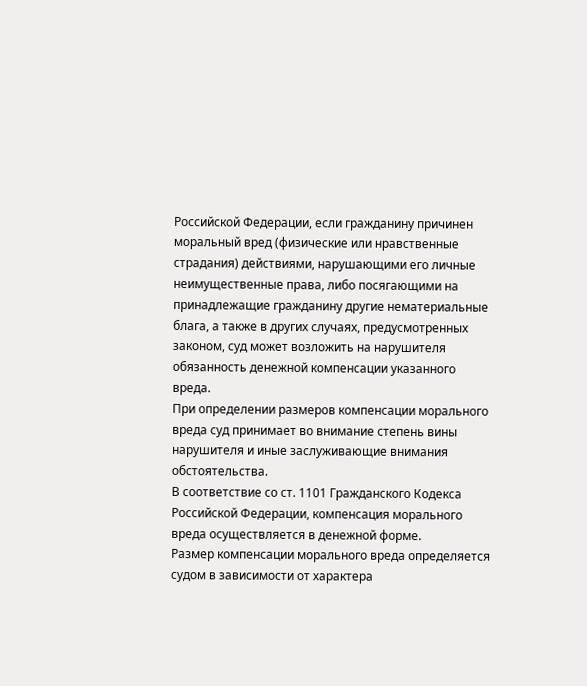Российской Федерации, если гражданину причинен моральный вред (физические или нравственные страдания) действиями, нарушающими его личные неимущественные права, либо посягающими на принадлежащие гражданину другие нематериальные блага, а также в других случаях, предусмотренных законом, суд может возложить на нарушителя обязанность денежной компенсации указанного вреда.
При определении размеров компенсации морального вреда суд принимает во внимание степень вины нарушителя и иные заслуживающие внимания обстоятельства.
В соответствие со ст. 1101 Гражданского Кодекса Российской Федерации, компенсация морального вреда осуществляется в денежной форме.
Размер компенсации морального вреда определяется судом в зависимости от характера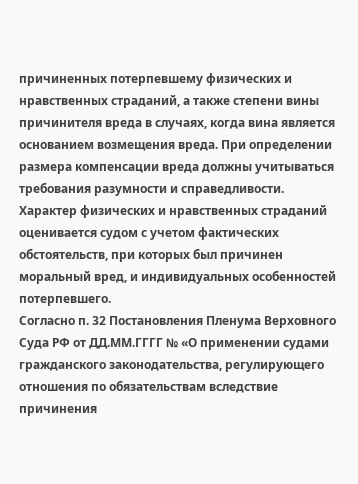причиненных потерпевшему физических и нравственных страданий, а также степени вины причинителя вреда в случаях, когда вина является основанием возмещения вреда. При определении размера компенсации вреда должны учитываться требования разумности и справедливости.
Характер физических и нравственных страданий оценивается судом с учетом фактических обстоятельств, при которых был причинен моральный вред, и индивидуальных особенностей потерпевшего.
Согласно п. 32 Постановления Пленума Верховного Суда РФ от ДД.ММ.ГГГГ № «О применении судами гражданского законодательства, регулирующего отношения по обязательствам вследствие причинения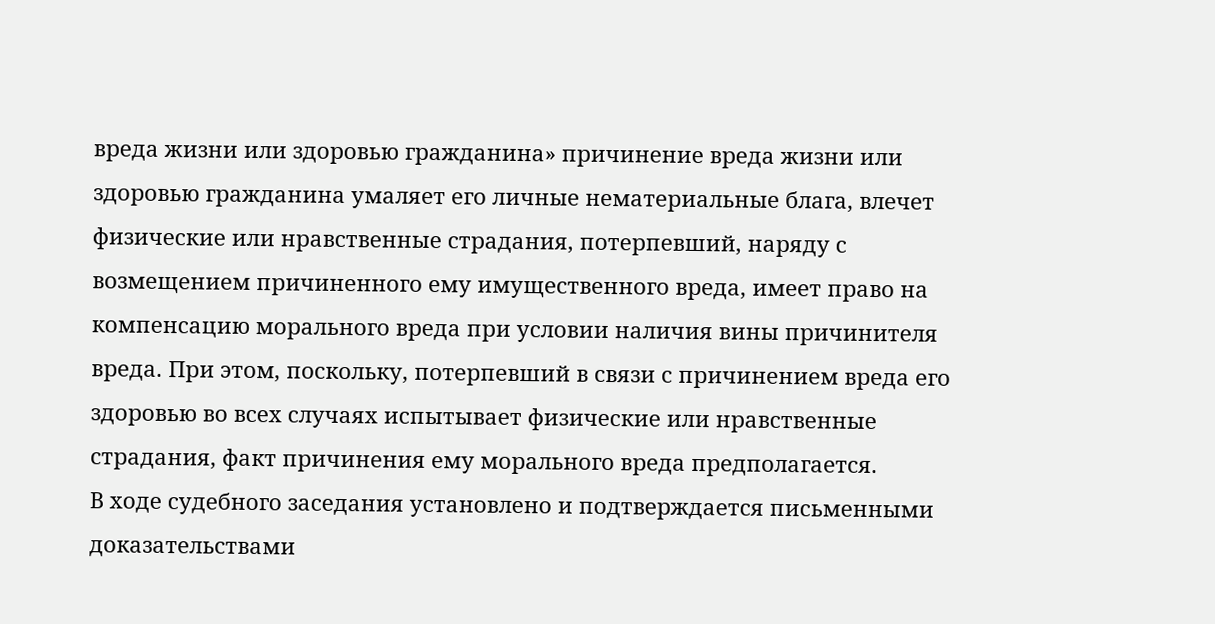вреда жизни или здоровью гражданина» причинение вреда жизни или здоровью гражданина умаляет его личные нематериальные блага, влечет физические или нравственные страдания, потерпевший, наряду с возмещением причиненного ему имущественного вреда, имеет право на компенсацию морального вреда при условии наличия вины причинителя вреда. При этом, поскольку, потерпевший в связи с причинением вреда его здоровью во всех случаях испытывает физические или нравственные страдания, факт причинения ему морального вреда предполагается.
В ходе судебного заседания установлено и подтверждается письменными доказательствами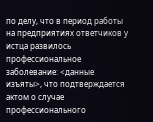по делу, что в период работы на предприятиях ответчиков у истца развилось профессиональное заболевание: <данные изъяты>, что подтверждается актом о случае профессионального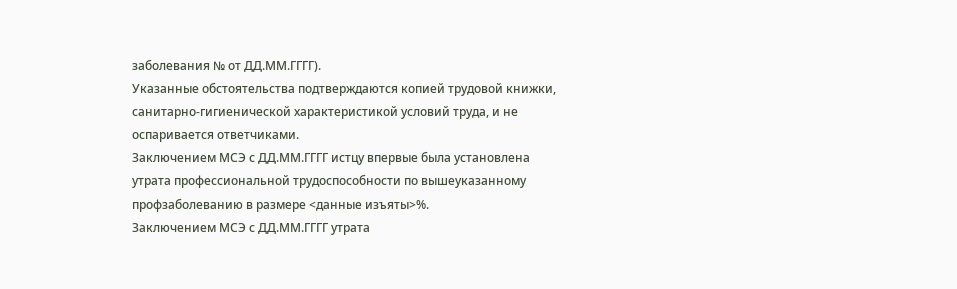заболевания № от ДД.ММ.ГГГГ).
Указанные обстоятельства подтверждаются копией трудовой книжки, санитарно-гигиенической характеристикой условий труда, и не оспаривается ответчиками.
Заключением МСЭ с ДД.ММ.ГГГГ истцу впервые была установлена утрата профессиональной трудоспособности по вышеуказанному профзаболеванию в размере <данные изъяты>%.
Заключением МСЭ с ДД.ММ.ГГГГ утрата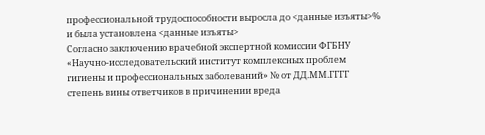профессиональной трудоспособности выросла до <данные изъяты>% и была установлена <данные изъяты>
Согласно заключению врачебной экспертной комиссии ФГБНУ «Научно-исследовательский институт комплексных проблем гигиены и профессиональных заболеваний» № от ДД.ММ.ГГГГ степень вины ответчиков в причинении вреда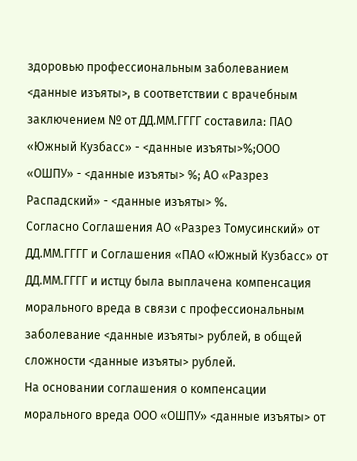здоровью профессиональным заболеванием <данные изъяты>, в соответствии с врачебным заключением № от ДД.ММ.ГГГГ составила: ПАО «Южный Кузбасс» - <данные изъяты>%;ООО «ОШПУ» - <данные изъяты> %; АО «Разрез Распадский» - <данные изъяты> %.
Согласно Соглашения АО «Разрез Томусинский» от ДД.ММ.ГГГГ и Соглашения «ПАО «Южный Кузбасс» от ДД.ММ.ГГГГ и истцу была выплачена компенсация морального вреда в связи с профессиональным заболевание <данные изъяты> рублей, в общей сложности <данные изъяты> рублей.
На основании соглашения о компенсации морального вреда ООО «ОШПУ» <данные изъяты> от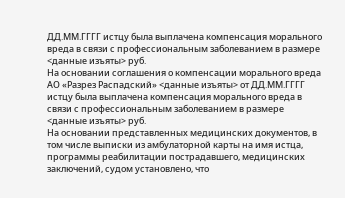ДД.ММ.ГГГГ истцу была выплачена компенсация морального вреда в связи с профессиональным заболеванием в размере <данные изъяты> руб.
На основании соглашения о компенсации морального вреда АО «Разрез Распадский» <данные изъяты> от ДД.ММ.ГГГГ истцу была выплачена компенсация морального вреда в связи с профессиональным заболеванием в размере <данные изъяты> руб.
На основании представленных медицинских документов, в том числе выписки из амбулаторной карты на имя истца, программы реабилитации пострадавшего, медицинских заключений, судом установлено, что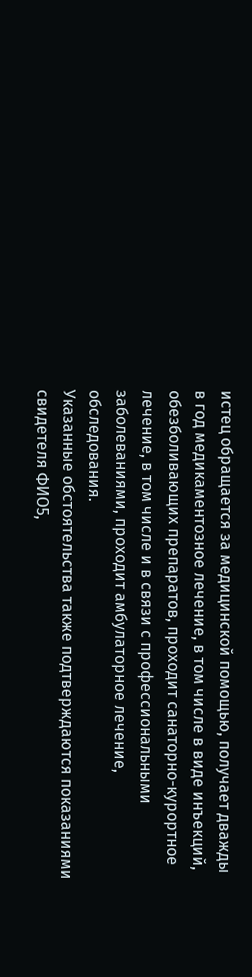истец обращается за медицинской помощью, получает дважды в год медикаментозное лечение, в том числе в виде инъекций, обезболивающих препаратов, проходит санаторно-курортное лечение, в том числе и в связи с профессиональными заболеваниями, проходит амбулаторное лечение, обследования.
Указанные обстоятельства также подтверждаются показаниями свидетеля ФИО5,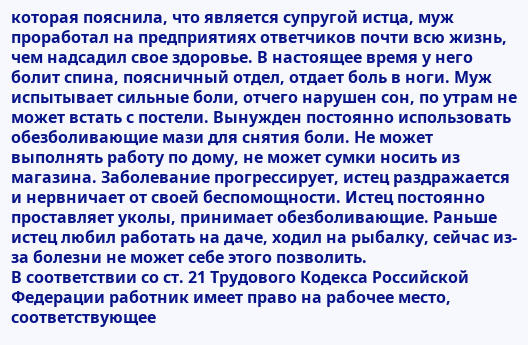которая пояснила, что является супругой истца, муж проработал на предприятиях ответчиков почти всю жизнь, чем надсадил свое здоровье. В настоящее время у него болит спина, поясничный отдел, отдает боль в ноги. Муж испытывает сильные боли, отчего нарушен сон, по утрам не может встать с постели. Вынужден постоянно использовать обезболивающие мази для снятия боли. Не может выполнять работу по дому, не может сумки носить из магазина. Заболевание прогрессирует, истец раздражается и нервничает от своей беспомощности. Истец постоянно проставляет уколы, принимает обезболивающие. Раньше истец любил работать на даче, ходил на рыбалку, сейчас из-за болезни не может себе этого позволить.
В соответствии со ст. 21 Трудового Кодекса Российской Федерации работник имеет право на рабочее место, соответствующее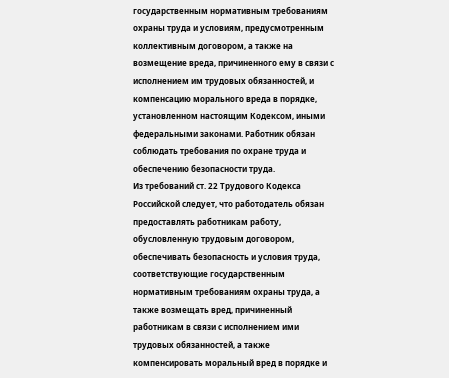государственным нормативным требованиям охраны труда и условиям, предусмотренным коллективным договором, а также на возмещение вреда, причиненного ему в связи с исполнением им трудовых обязанностей, и компенсацию морального вреда в порядке, установленном настоящим Кодексом, иными федеральными законами. Работник обязан соблюдать требования по охране труда и обеспечению безопасности труда.
Из требований ст. 22 Трудового Кодекса Российской следует, что работодатель обязан предоставлять работникам работу, обусловленную трудовым договором, обеспечивать безопасность и условия труда, соответствующие государственным нормативным требованиям охраны труда, а также возмещать вред, причиненный работникам в связи с исполнением ими трудовых обязанностей, а также компенсировать моральный вред в порядке и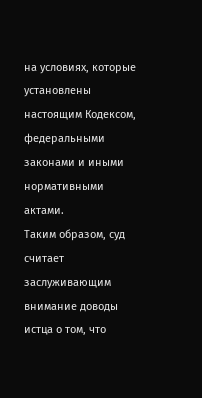на условиях, которые установлены настоящим Кодексом, федеральными законами и иными нормативными актами.
Таким образом, суд считает заслуживающим внимание доводы истца о том, что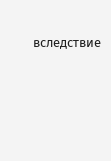вследствие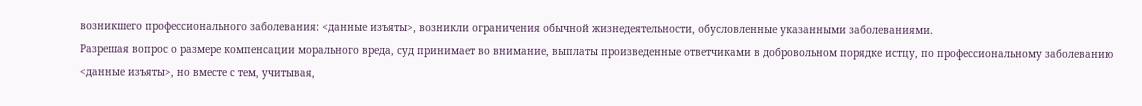возникшего профессионального заболевания: <данные изъяты>, возникли ограничения обычной жизнедеятельности, обусловленные указанными заболеваниями.
Разрешая вопрос о размере компенсации морального вреда, суд принимает во внимание, выплаты произведенные ответчиками в добровольном порядке истцу, по профессиональному заболеванию <данные изъяты>, но вместе с тем, учитывая,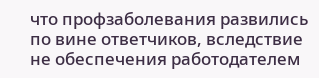что профзаболевания развились по вине ответчиков, вследствие не обеспечения работодателем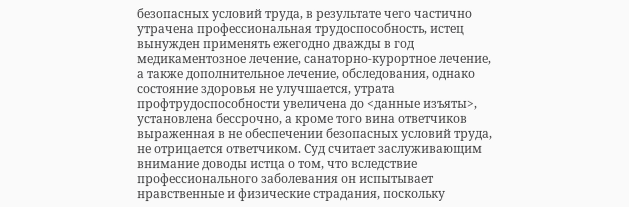безопасных условий труда, в результате чего частично утрачена профессиональная трудоспособность, истец вынужден применять ежегодно дважды в год медикаментозное лечение, санаторно-курортное лечение, а также дополнительное лечение, обследования, однако состояние здоровья не улучшается, утрата профтрудоспособности увеличена до <данные изъяты>, установлена бессрочно, а кроме того вина ответчиков выраженная в не обеспечении безопасных условий труда, не отрицается ответчиком. Суд считает заслуживающим внимание доводы истца о том, что вследствие профессионального заболевания он испытывает нравственные и физические страдания, поскольку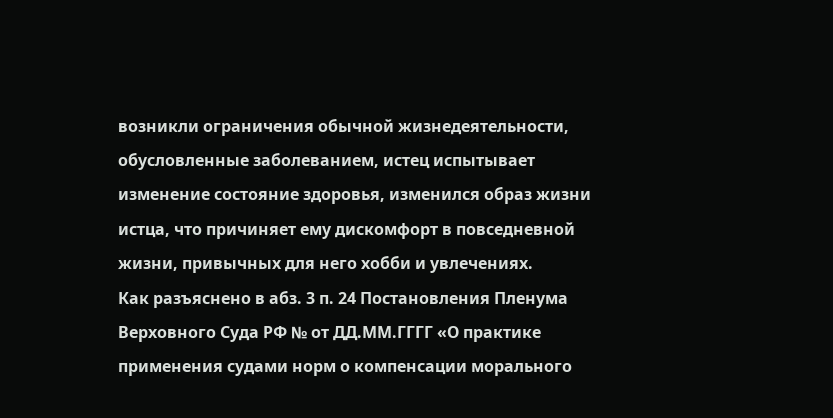возникли ограничения обычной жизнедеятельности, обусловленные заболеванием, истец испытывает изменение состояние здоровья, изменился образ жизни истца, что причиняет ему дискомфорт в повседневной жизни, привычных для него хобби и увлечениях.
Как разъяснено в абз. 3 п. 24 Постановления Пленума Верховного Суда РФ № от ДД.ММ.ГГГГ «О практике применения судами норм о компенсации морального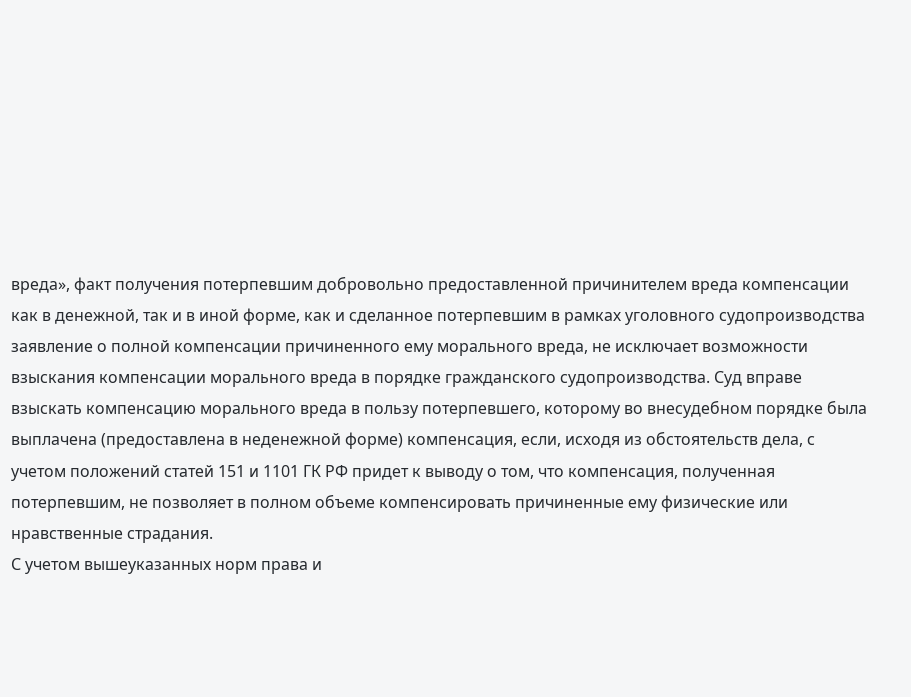вреда», факт получения потерпевшим добровольно предоставленной причинителем вреда компенсации как в денежной, так и в иной форме, как и сделанное потерпевшим в рамках уголовного судопроизводства заявление о полной компенсации причиненного ему морального вреда, не исключает возможности взыскания компенсации морального вреда в порядке гражданского судопроизводства. Суд вправе взыскать компенсацию морального вреда в пользу потерпевшего, которому во внесудебном порядке была выплачена (предоставлена в неденежной форме) компенсация, если, исходя из обстоятельств дела, с учетом положений статей 151 и 1101 ГК РФ придет к выводу о том, что компенсация, полученная потерпевшим, не позволяет в полном объеме компенсировать причиненные ему физические или нравственные страдания.
С учетом вышеуказанных норм права и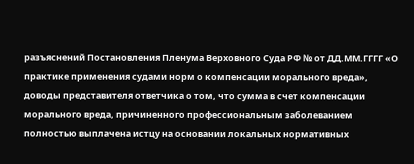разъяснений Постановления Пленума Верховного Суда РФ № от ДД.ММ.ГГГГ «О практике применения судами норм о компенсации морального вреда», доводы представителя ответчика о том, что сумма в счет компенсации морального вреда, причиненного профессиональным заболеванием полностью выплачена истцу на основании локальных нормативных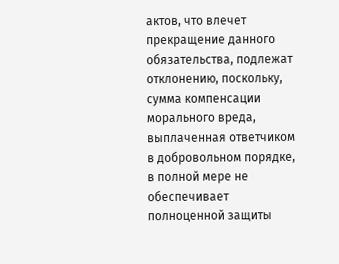актов, что влечет прекращение данного обязательства, подлежат отклонению, поскольку, сумма компенсации морального вреда, выплаченная ответчиком в добровольном порядке, в полной мере не обеспечивает полноценной защиты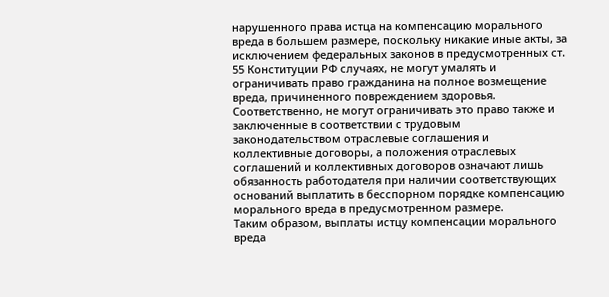нарушенного права истца на компенсацию морального вреда в большем размере, поскольку никакие иные акты, за исключением федеральных законов в предусмотренных ст. 55 Конституции РФ случаях, не могут умалять и ограничивать право гражданина на полное возмещение вреда, причиненного повреждением здоровья. Соответственно, не могут ограничивать это право также и заключенные в соответствии с трудовым законодательством отраслевые соглашения и коллективные договоры, а положения отраслевых соглашений и коллективных договоров означают лишь обязанность работодателя при наличии соответствующих оснований выплатить в бесспорном порядке компенсацию морального вреда в предусмотренном размере.
Таким образом, выплаты истцу компенсации морального вреда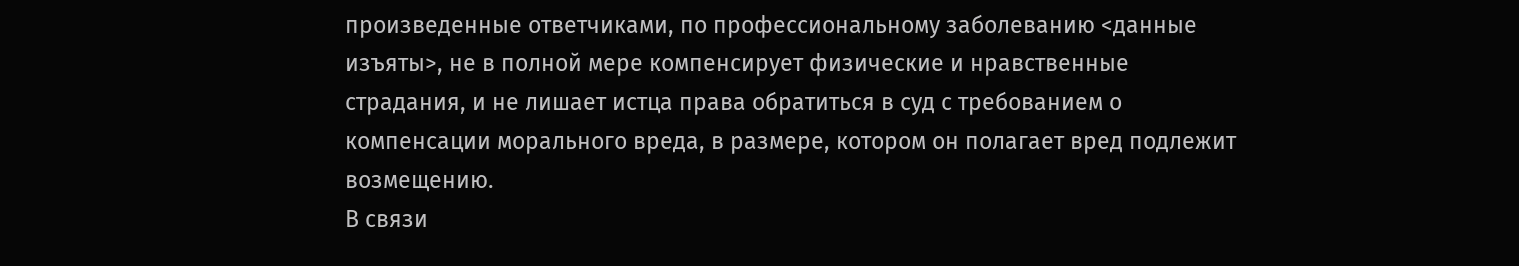произведенные ответчиками, по профессиональному заболеванию <данные изъяты>, не в полной мере компенсирует физические и нравственные страдания, и не лишает истца права обратиться в суд с требованием о компенсации морального вреда, в размере, котором он полагает вред подлежит возмещению.
В связи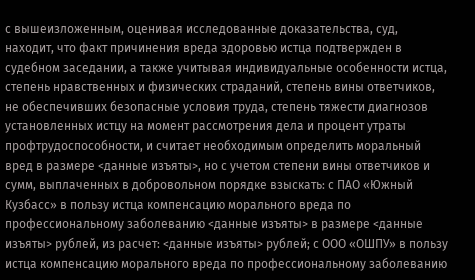с вышеизложенным, оценивая исследованные доказательства, суд, находит, что факт причинения вреда здоровью истца подтвержден в судебном заседании, а также учитывая индивидуальные особенности истца, степень нравственных и физических страданий, степень вины ответчиков, не обеспечивших безопасные условия труда, степень тяжести диагнозов установленных истцу на момент рассмотрения дела и процент утраты профтрудоспособности, и считает необходимым определить моральный вред в размере <данные изъяты>, но с учетом степени вины ответчиков и сумм, выплаченных в добровольном порядке взыскать: с ПАО «Южный Кузбасс» в пользу истца компенсацию морального вреда по профессиональному заболеванию <данные изъяты> в размере <данные изъяты> рублей, из расчет: <данные изъяты> рублей; с ООО «ОШПУ» в пользу истца компенсацию морального вреда по профессиональному заболеванию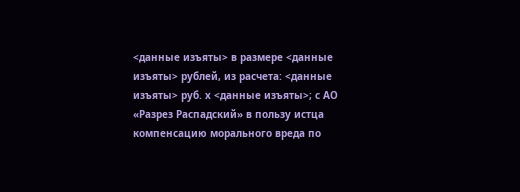<данные изъяты> в размере <данные изъяты> рублей, из расчета: <данные изъяты> руб. х <данные изъяты>; с АО «Разрез Распадский» в пользу истца компенсацию морального вреда по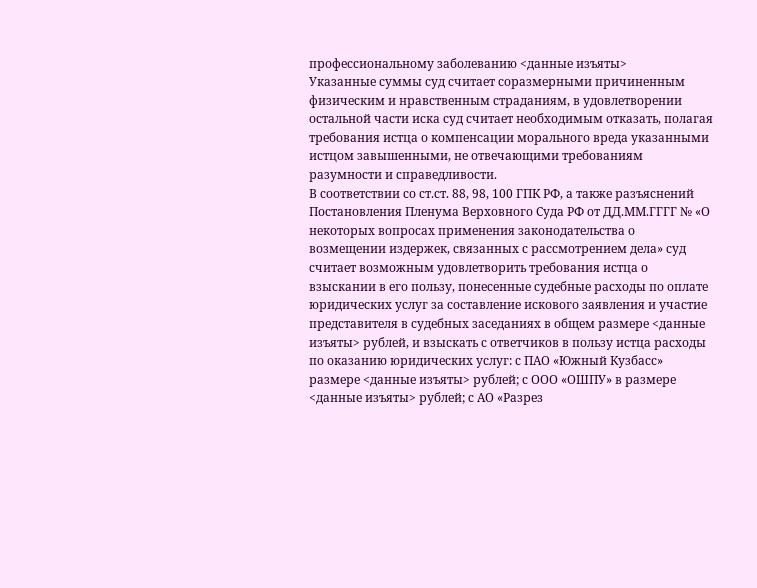профессиональному заболеванию <данные изъяты>
Указанные суммы суд считает соразмерными причиненным физическим и нравственным страданиям, в удовлетворении остальной части иска суд считает необходимым отказать, полагая требования истца о компенсации морального вреда указанными истцом завышенными, не отвечающими требованиям разумности и справедливости.
В соответствии со ст.ст. 88, 98, 100 ГПК РФ, а также разъяснений Постановления Пленума Верховного Суда РФ от ДД.ММ.ГГГГ № «О некоторых вопросах применения законодательства о возмещении издержек, связанных с рассмотрением дела» суд считает возможным удовлетворить требования истца о взыскании в его пользу, понесенные судебные расходы по оплате юридических услуг за составление искового заявления и участие представителя в судебных заседаниях в общем размере <данные изъяты> рублей, и взыскать с ответчиков в пользу истца расходы по оказанию юридических услуг: с ПАО «Южный Кузбасс» размере <данные изъяты> рублей; с ООО «ОШПУ» в размере <данные изъяты> рублей; с АО «Разрез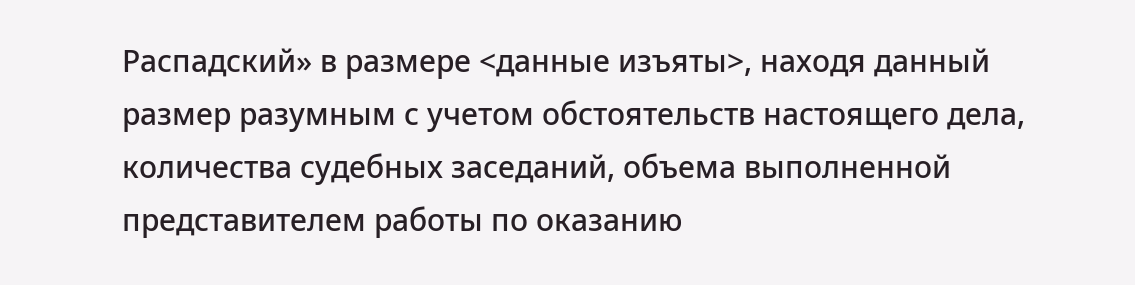Распадский» в размере <данные изъяты>, находя данный размер разумным с учетом обстоятельств настоящего дела, количества судебных заседаний, объема выполненной представителем работы по оказанию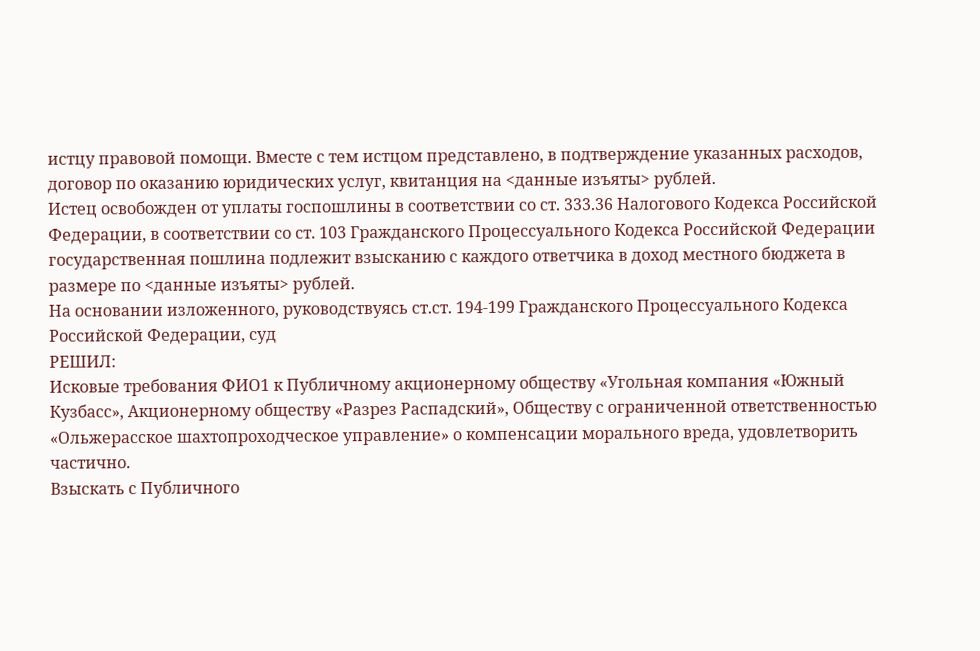истцу правовой помощи. Вместе с тем истцом представлено, в подтверждение указанных расходов, договор по оказанию юридических услуг, квитанция на <данные изъяты> рублей.
Истец освобожден от уплаты госпошлины в соответствии со ст. 333.36 Налогового Кодекса Российской Федерации, в соответствии со ст. 103 Гражданского Процессуального Кодекса Российской Федерации государственная пошлина подлежит взысканию с каждого ответчика в доход местного бюджета в размере по <данные изъяты> рублей.
На основании изложенного, руководствуясь ст.ст. 194-199 Гражданского Процессуального Кодекса Российской Федерации, суд
РЕШИЛ:
Исковые требования ФИО1 к Публичному акционерному обществу «Угольная компания «Южный Кузбасс», Акционерному обществу «Разрез Распадский», Обществу с ограниченной ответственностью «Ольжерасское шахтопроходческое управление» о компенсации морального вреда, удовлетворить частично.
Взыскать с Публичного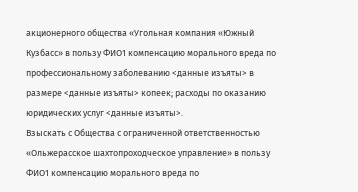акционерного общества «Угольная компания «Южный Кузбасс» в пользу ФИО1 компенсацию морального вреда по профессиональному заболеванию <данные изъяты> в размере <данные изъяты> копеек; расходы по оказанию юридических услуг <данные изъяты>.
Взыскать с Общества с ограниченной ответственностью «Ольжерасское шахтопроходческое управление» в пользу ФИО1 компенсацию морального вреда по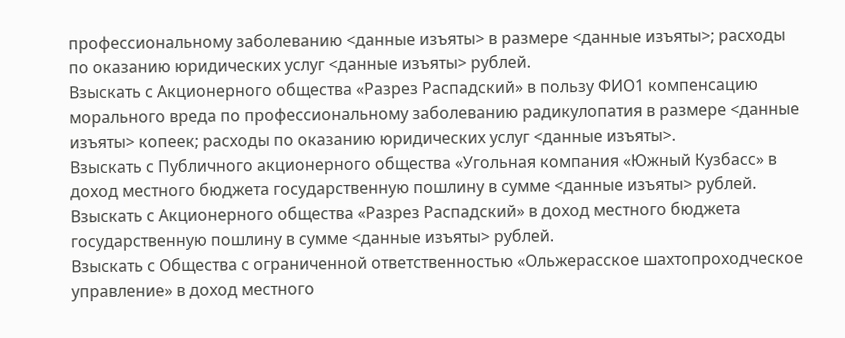профессиональному заболеванию <данные изъяты> в размере <данные изъяты>; расходы по оказанию юридических услуг <данные изъяты> рублей.
Взыскать с Акционерного общества «Разрез Распадский» в пользу ФИО1 компенсацию морального вреда по профессиональному заболеванию радикулопатия в размере <данные изъяты> копеек; расходы по оказанию юридических услуг <данные изъяты>.
Взыскать с Публичного акционерного общества «Угольная компания «Южный Кузбасс» в доход местного бюджета государственную пошлину в сумме <данные изъяты> рублей.
Взыскать с Акционерного общества «Разрез Распадский» в доход местного бюджета государственную пошлину в сумме <данные изъяты> рублей.
Взыскать с Общества с ограниченной ответственностью «Ольжерасское шахтопроходческое управление» в доход местного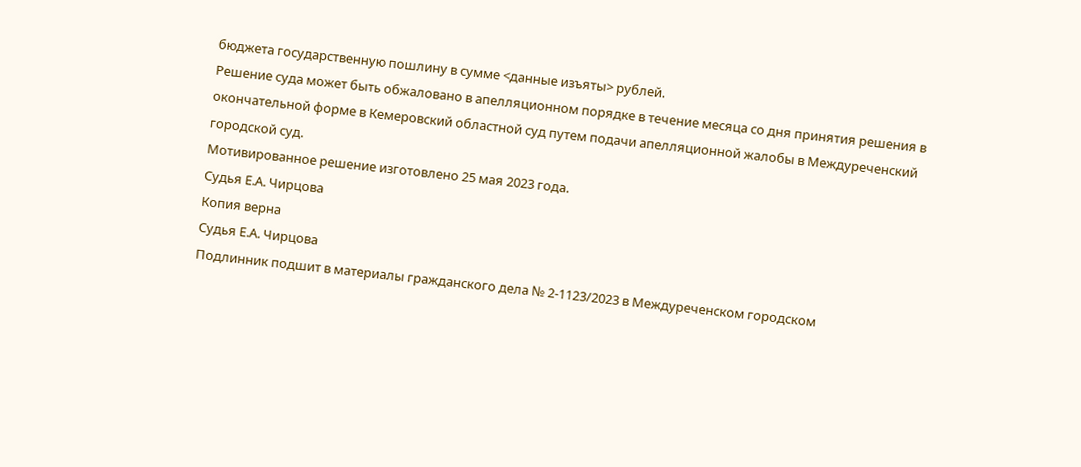бюджета государственную пошлину в сумме <данные изъяты> рублей.
Решение суда может быть обжаловано в апелляционном порядке в течение месяца со дня принятия решения в окончательной форме в Кемеровский областной суд путем подачи апелляционной жалобы в Междуреченский городской суд.
Мотивированное решение изготовлено 25 мая 2023 года.
Судья Е.А. Чирцова
Копия верна
Судья Е.А. Чирцова
Подлинник подшит в материалы гражданского дела № 2-1123/2023 в Междуреченском городском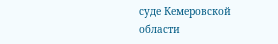суде Кемеровской области